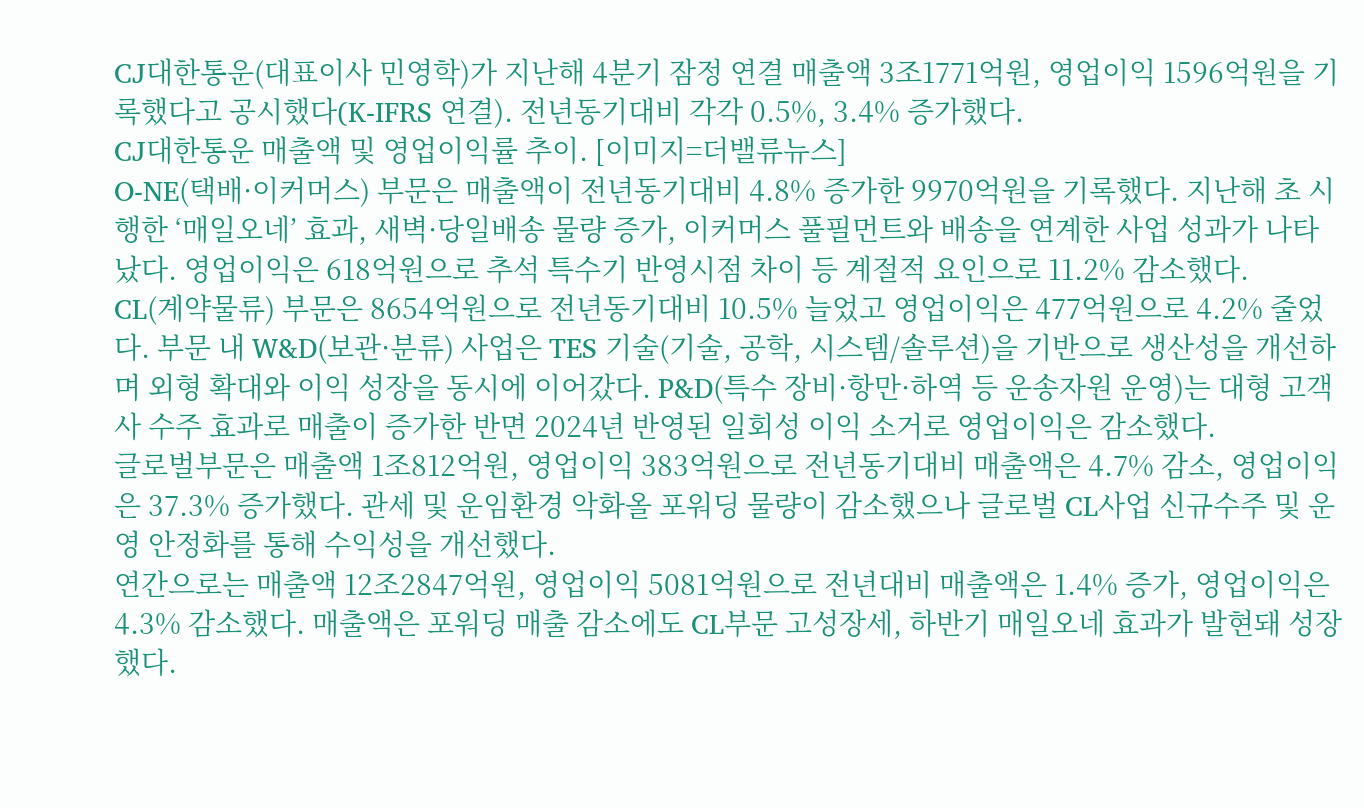CJ대한통운(대표이사 민영학)가 지난해 4분기 잠정 연결 매출액 3조1771억원, 영업이익 1596억원을 기록했다고 공시했다(K-IFRS 연결). 전년동기대비 각각 0.5%, 3.4% 증가했다.
CJ대한통운 매출액 및 영업이익률 추이. [이미지=더밸류뉴스]
O-NE(택배·이커머스) 부문은 매출액이 전년동기대비 4.8% 증가한 9970억원을 기록했다. 지난해 초 시행한 ‘매일오네’ 효과, 새벽·당일배송 물량 증가, 이커머스 풀필먼트와 배송을 연계한 사업 성과가 나타났다. 영업이익은 618억원으로 추석 특수기 반영시점 차이 등 계절적 요인으로 11.2% 감소했다.
CL(계약물류) 부문은 8654억원으로 전년동기대비 10.5% 늘었고 영업이익은 477억원으로 4.2% 줄었다. 부문 내 W&D(보관·분류) 사업은 TES 기술(기술, 공학, 시스템/솔루션)을 기반으로 생산성을 개선하며 외형 확대와 이익 성장을 동시에 이어갔다. P&D(특수 장비·항만·하역 등 운송자원 운영)는 대형 고객사 수주 효과로 매출이 증가한 반면 2024년 반영된 일회성 이익 소거로 영업이익은 감소했다.
글로벌부문은 매출액 1조812억원, 영업이익 383억원으로 전년동기대비 매출액은 4.7% 감소, 영업이익은 37.3% 증가했다. 관세 및 운임환경 악화올 포워딩 물량이 감소했으나 글로벌 CL사업 신규수주 및 운영 안정화를 통해 수익성을 개선했다.
연간으로는 매출액 12조2847억원, 영업이익 5081억원으로 전년대비 매출액은 1.4% 증가, 영업이익은 4.3% 감소했다. 매출액은 포워딩 매출 감소에도 CL부문 고성장세, 하반기 매일오네 효과가 발현돼 성장했다.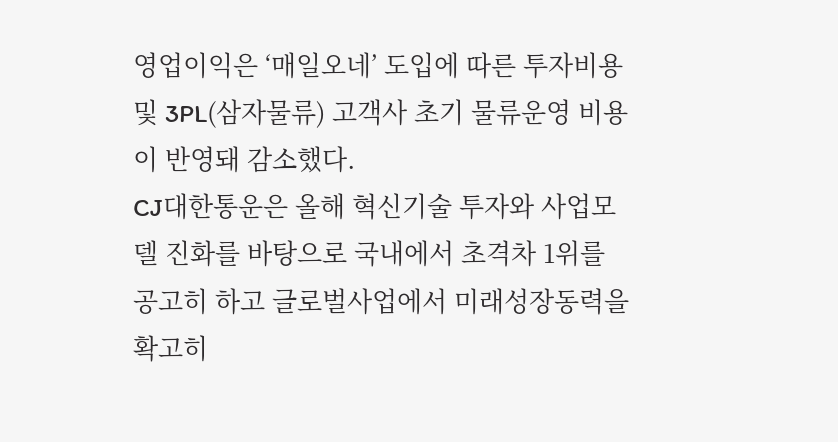영업이익은 ‘매일오네’ 도입에 따른 투자비용 및 3PL(삼자물류) 고객사 초기 물류운영 비용이 반영돼 감소했다.
CJ대한통운은 올해 혁신기술 투자와 사업모델 진화를 바탕으로 국내에서 초격차 1위를 공고히 하고 글로벌사업에서 미래성장동력을 확고히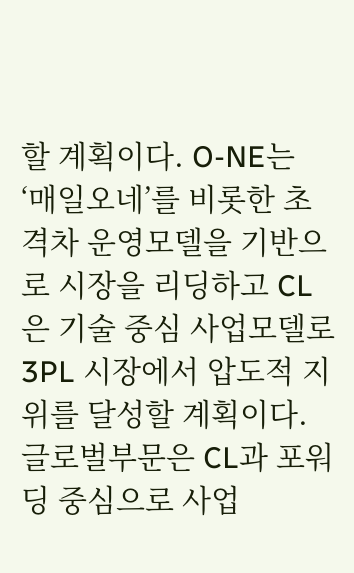할 계획이다. O-NE는 ‘매일오네’를 비롯한 초격차 운영모델을 기반으로 시장을 리딩하고 CL은 기술 중심 사업모델로 3PL 시장에서 압도적 지위를 달성할 계획이다. 글로벌부문은 CL과 포워딩 중심으로 사업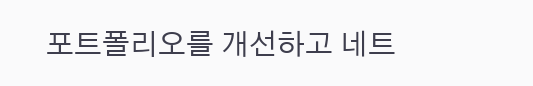포트폴리오를 개선하고 네트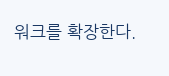워크를 확장한다.